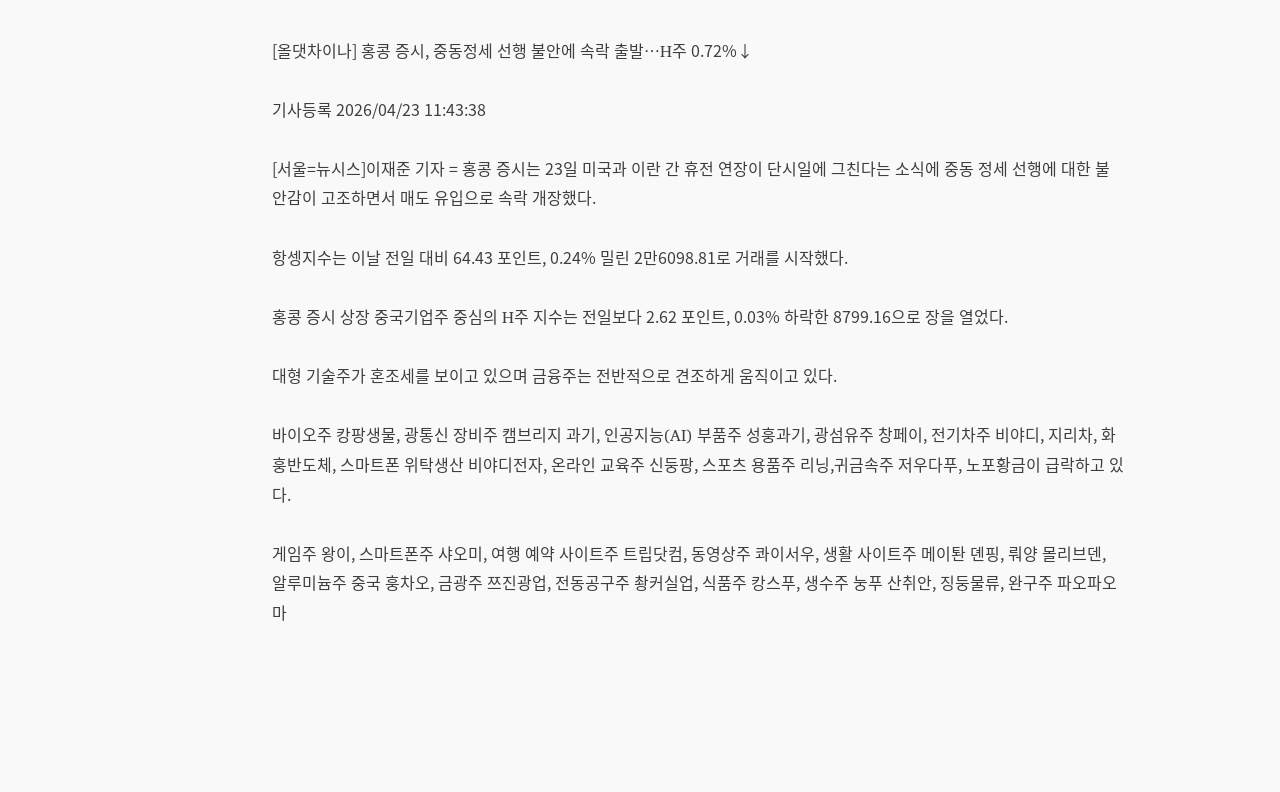[올댓차이나] 홍콩 증시, 중동정세 선행 불안에 속락 출발…H주 0.72%↓

기사등록 2026/04/23 11:43:38

[서울=뉴시스]이재준 기자 = 홍콩 증시는 23일 미국과 이란 간 휴전 연장이 단시일에 그친다는 소식에 중동 정세 선행에 대한 불안감이 고조하면서 매도 유입으로 속락 개장했다.

항셍지수는 이날 전일 대비 64.43 포인트, 0.24% 밀린 2만6098.81로 거래를 시작했다.

홍콩 증시 상장 중국기업주 중심의 H주 지수는 전일보다 2.62 포인트, 0.03% 하락한 8799.16으로 장을 열었다.

대형 기술주가 혼조세를 보이고 있으며 금융주는 전반적으로 견조하게 움직이고 있다.

바이오주 캉팡생물, 광통신 장비주 캠브리지 과기, 인공지능(AI) 부품주 성훙과기, 광섬유주 창페이, 전기차주 비야디, 지리차, 화훙반도체, 스마트폰 위탁생산 비야디전자, 온라인 교육주 신둥팡, 스포츠 용품주 리닝,귀금속주 저우다푸, 노포황금이 급락하고 있다.

게임주 왕이, 스마트폰주 샤오미, 여행 예약 사이트주 트립닷컴, 동영상주 콰이서우, 생활 사이트주 메이퇀 뎬핑, 뤄양 몰리브덴, 알루미늄주 중국 훙차오, 금광주 쯔진광업, 전동공구주 촹커실업, 식품주 캉스푸, 생수주 눙푸 산취안, 징둥물류, 완구주 파오파오마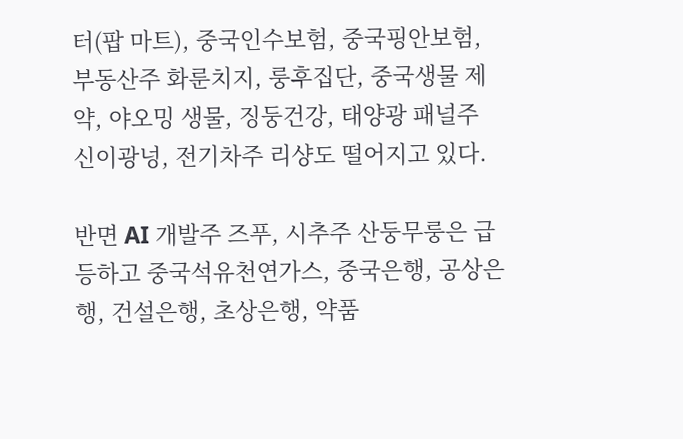터(팝 마트), 중국인수보험, 중국핑안보험, 부동산주 화룬치지, 룽후집단, 중국생물 제약, 야오밍 생물, 징둥건강, 태양광 패널주 신이광넝, 전기차주 리샹도 떨어지고 있다.

반면 AI 개발주 즈푸, 시추주 산둥무룽은 급등하고 중국석유천연가스, 중국은행, 공상은행, 건설은행, 초상은행, 약품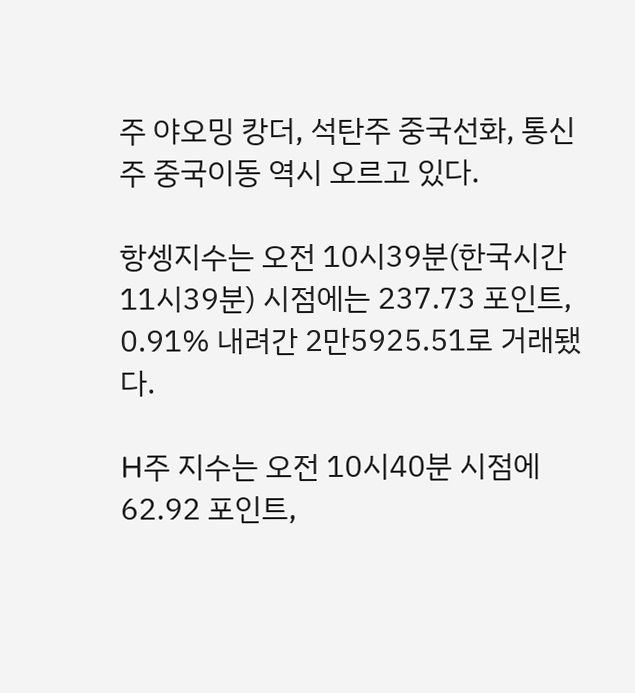주 야오밍 캉더, 석탄주 중국선화, 통신주 중국이동 역시 오르고 있다.

항셍지수는 오전 10시39분(한국시간 11시39분) 시점에는 237.73 포인트, 0.91% 내려간 2만5925.51로 거래됐다.

H주 지수는 오전 10시40분 시점에 62.92 포인트,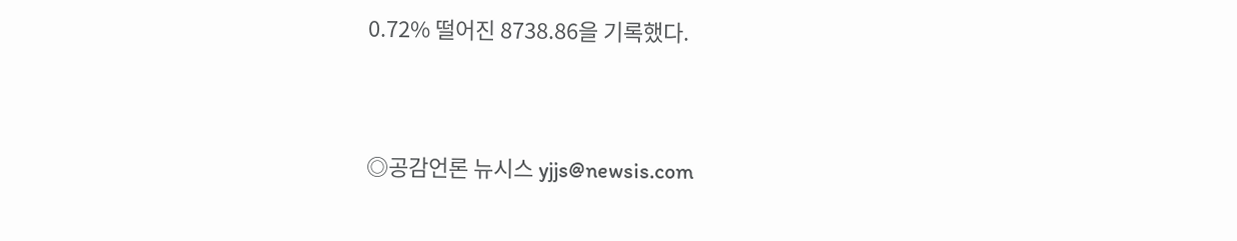0.72% 떨어진 8738.86을 기록했다.


◎공감언론 뉴시스 yjjs@newsis.com